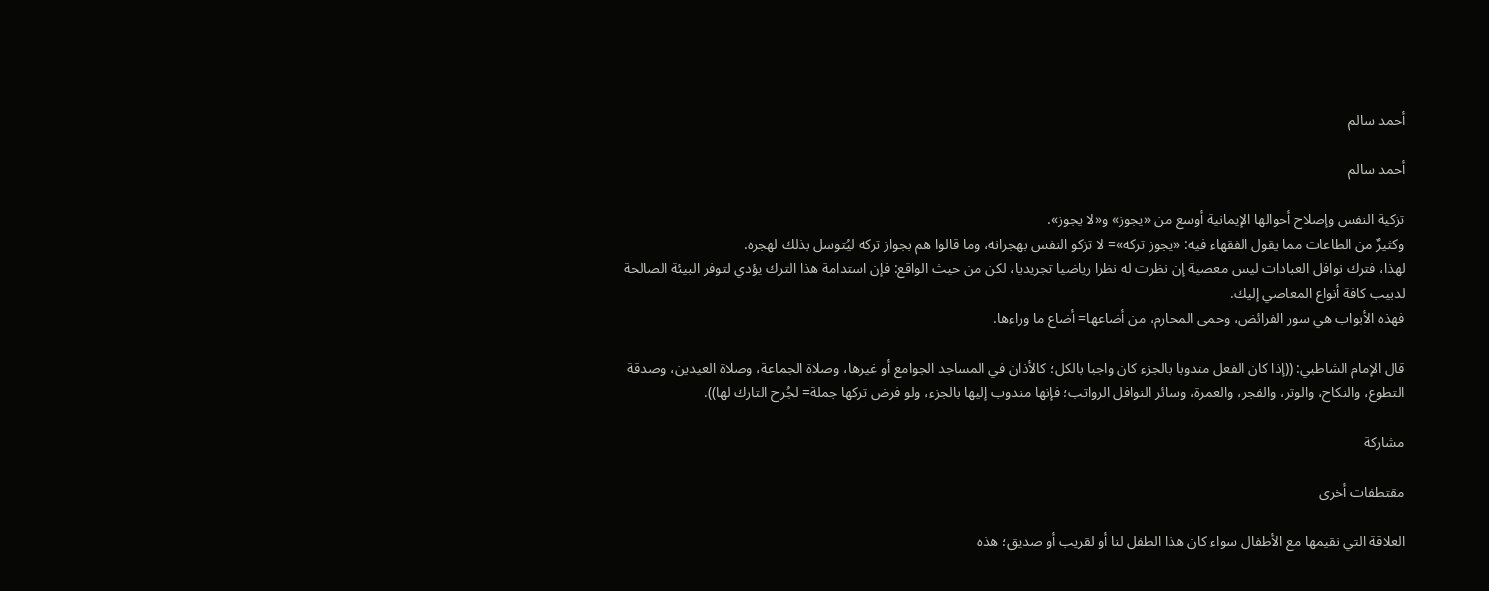أحمد سالم

أحمد سالم

تزكية النفس وإصلاح أحوالها الإيمانية أوسع من «يجوز» و«لا يجوز».
وكثيرٌ من الطاعات مما يقول الفقهاء فيه: «يجوز تركه»= لا تزكو النفس بهجرانه، وما قالوا هم بجواز تركه ليُتوسل بذلك لهجره.
لهذا، فترك نوافل العبادات ليس معصية إن نظرت له نظرا رياضيا تجريديا، لكن من حيث الواقع: فإن استدامة هذا الترك يؤدي لتوفر البيئة الصالحة لدبيب كافة أنواع المعاصي إليك.
فهذه الأبواب هي سور الفرائض، وحمى المحارم، من أضاعها= أضاع ما وراءها.

قال الإمام الشاطبي: ((إذا كان الفعل مندوبا بالجزء كان واجبا بالكل؛ كالأذان في المساجد الجوامع أو غيرها، وصلاة الجماعة، وصلاة العيدين، وصدقة التطوع، والنكاح، والوتر، والفجر، والعمرة، وسائر النوافل الرواتب؛ فإنها مندوب إليها بالجزء، ولو فرض تركها جملة= لجُرح التارك لها)).

مشاركة

مقتطفات أخرى

العلاقة التي نقيمها مع الأطفال سواء كان هذا الطفل لنا أو لقريب أو صديق؛ هذه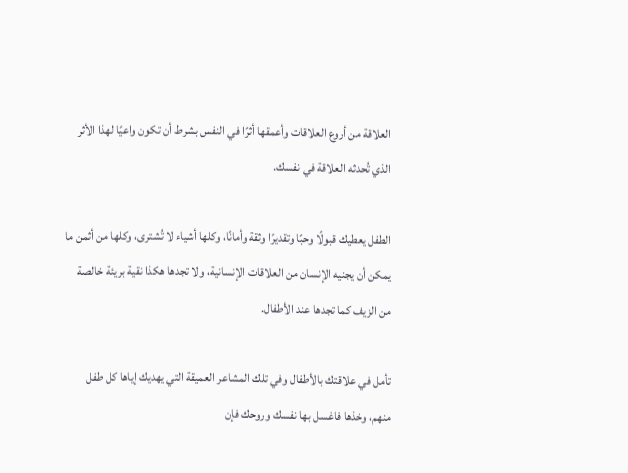العلاقة من أروع العلاقات وأعمقها أثرًا في النفس بشرط أن تكون واعيًا لهذا الأثر الذي تُحدثه العلاقة في نفسك.

الطفل يعطيك قبولًا وحبًا وتقديرًا وثقة وأمانًا، وكلها أشياء لا تُشترى، وكلها من أثمن ما يمكن أن يجنيه الإنسان من العلاقات الإنسانية، ولا تجدها هكذا نقية بريئة خالصة من الزيف كما تجدها عند الأطفال.

تأمل في علاقتك بالأطفال وفي تلك المشاعر العميقة التي يهديك إياها كل طفل منهم، وخذها فاغسل بها نفسك وروحك فإن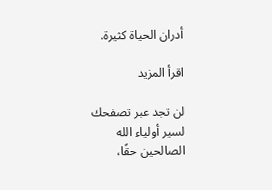أدران الحياة كثيرة.

اقرأ المزيد

لن تجد عبر تصفحك لسير أولياء الله الصالحين حقًا،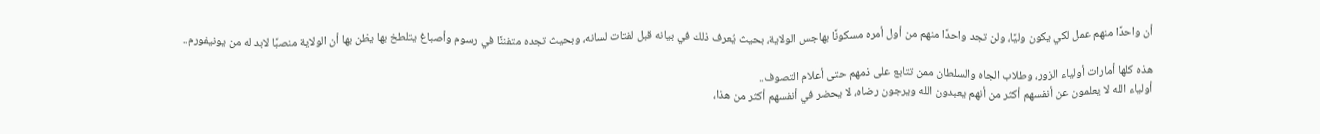أن واحدًا منهم عمل لكي يكون وليًا، ولن تجد واحدًا منهم من أول أمره مسكونًا بهاجس الولاية، بحيث يُعرف ذلك في بيانه قبل لفتات لسانه، وبحيث تجده متفننًا في رسوم وأصباغ يتلطخ بها يظن بها أن الولاية منصبًا لابد له من يونيفورم..

هذه كلها أمارات أولياء الزور، وطلاب الجاه والسلطان ممن تتابع على ذمهم حتى أعلام التصوف..
أولياء الله لا يعلمون عن أنفسهم أكثر من أنهم يعبدون الله ويرجون رضاه، لا يحضر في أنفسهم أكثر من هذا،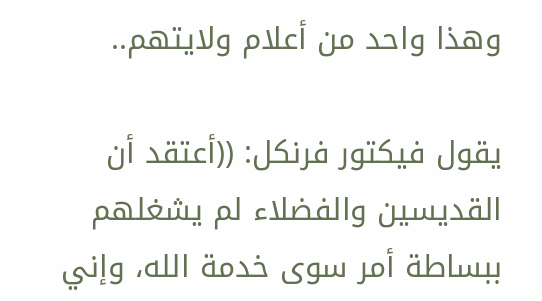وهذا واحد من أعلام ولايتهم..

يقول فيكتور فرنكل: ((أعتقد أن القديسين والفضلاء لم يشغلهم ببساطة أمر سوى خدمة الله، وإني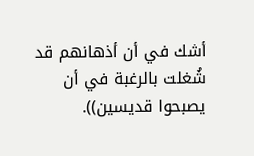أشك في أن أذهانهم قد شُغلت بالرغبة في أن يصبحوا قديسين)).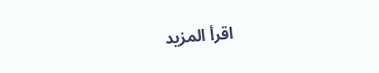اقرأ المزيد